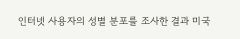인터넷 사용자의 성별 분포를 조사한 결과 미국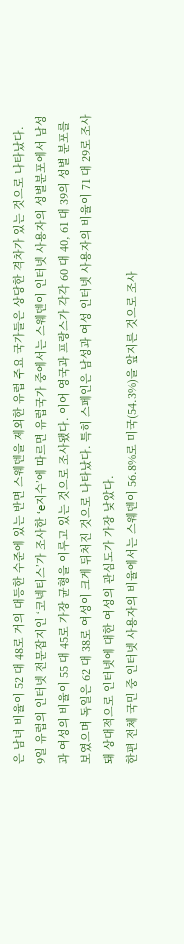은 남녀 비율이 52 대 48로 거의 대등한 수준에 있는 반면 스웨덴을 제외한 유럽 주요 국가들은 상당한 격차가 있는 것으로 나타났다.
9일 유럽의 인터넷 전문잡지인 ‘코넥티스’가 조사한 ‘e지수’에 따르면 유럽국가 중에서는 스웨덴이 인터넷 사용자의 성별분포에서 남성과 여성의 비율이 55 대 45로 가장 균형을 이루고 있는 것으로 조사됐다. 이어 영국과 프랑스가 각각 60 대 40, 61 대 39의 성별 분포를 보였으며 독일은 62 대 38로 여성이 크게 뒤처진 것으로 나타났다. 특히 스페인은 남성과 여성 인터넷 사용자의 비율이 71 대 29로 조사돼 상대적으로 인터넷에 대한 여성의 관심도가 가장 낮았다.
한편 전체 국민 중 인터넷 사용자의 비율에서는 스웨덴이 56.8%로 미국(54.3%)을 앞지른 것으로 조사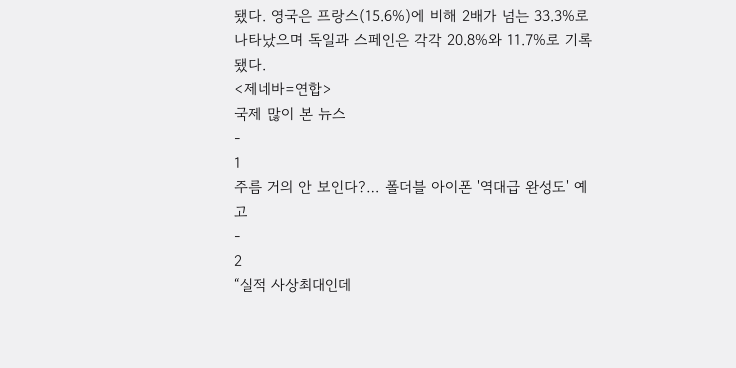됐다. 영국은 프랑스(15.6%)에 비해 2배가 넘는 33.3%로 나타났으며 독일과 스페인은 각각 20.8%와 11.7%로 기록됐다.
<제네바=연합>
국제 많이 본 뉴스
-
1
주름 거의 안 보인다?… 폴더블 아이폰 '역대급 완성도' 예고
-
2
“실적 사상최대인데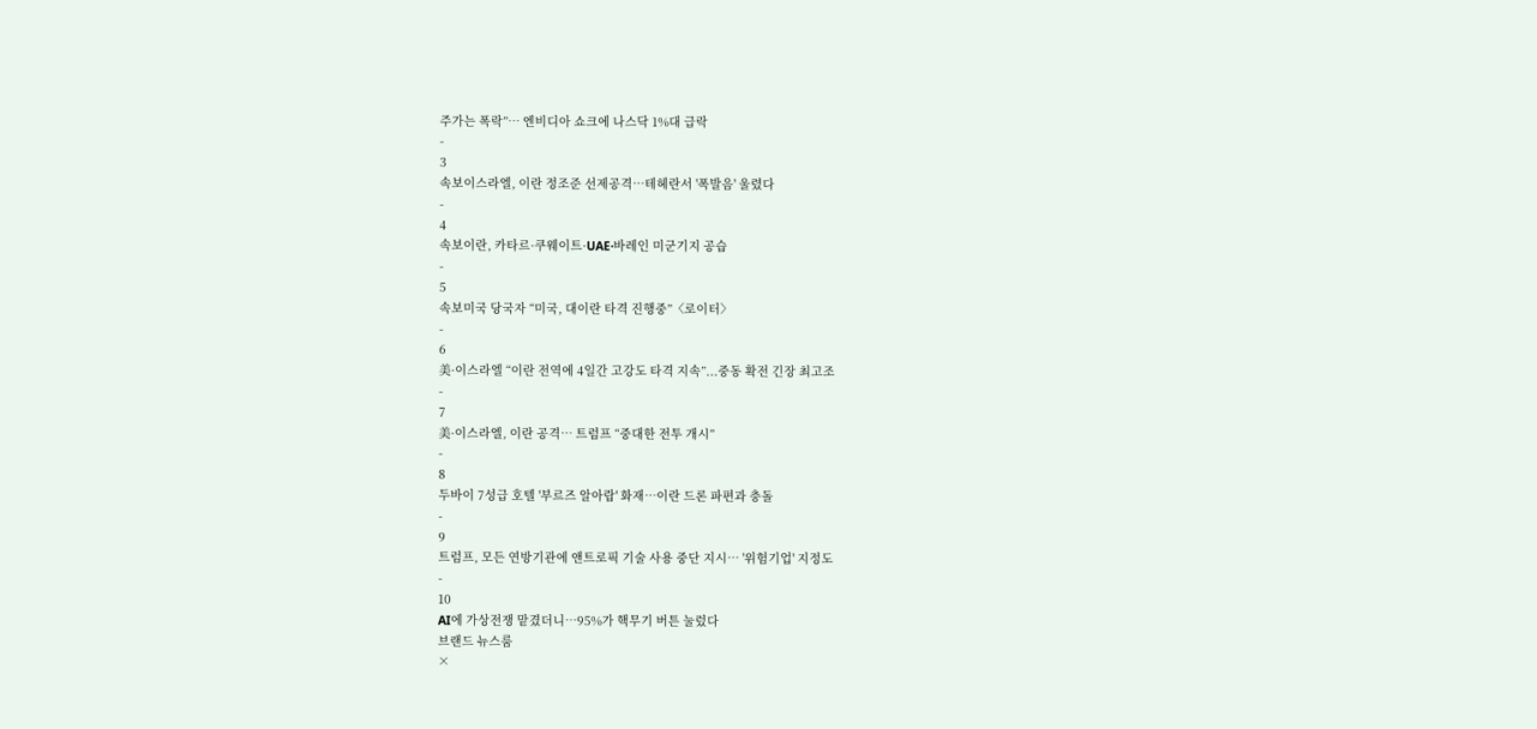주가는 폭락”… 엔비디아 쇼크에 나스닥 1%대 급락
-
3
속보이스라엘, 이란 정조준 선제공격…테헤란서 '폭발음' 울렸다
-
4
속보이란, 카타르·쿠웨이트·UAE·바레인 미군기지 공습
-
5
속보미국 당국자 “미국, 대이란 타격 진행중”〈로이터〉
-
6
美·이스라엘 “이란 전역에 4일간 고강도 타격 지속”...중동 확전 긴장 최고조
-
7
美·이스라엘, 이란 공격… 트럼프 “중대한 전투 개시”
-
8
두바이 7성급 호텔 '부르즈 알아랍' 화재…이란 드론 파편과 충돌
-
9
트럼프, 모든 연방기관에 앤트로픽 기술 사용 중단 지시… '위험기업' 지정도
-
10
AI에 가상전쟁 맡겼더니…95%가 핵무기 버튼 눌렀다
브랜드 뉴스룸
×